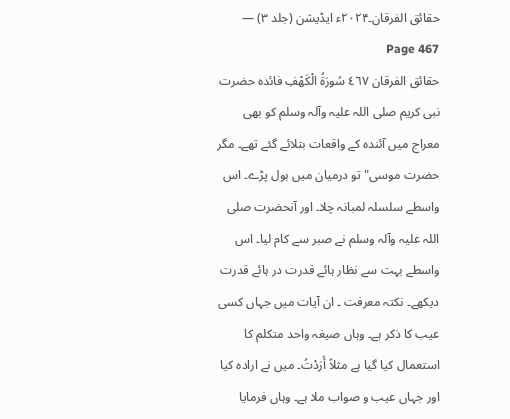حقائق الفرقان۔۲۰۲۴ء ایڈیشن (جلد ۳) — Page 467
حقائق الفرقان ٤٦٧ سُورَةُ الْكَهْفِ فائدہ حضرت نبی کریم صلی اللہ علیہ وآلہ وسلم کو بھی معراج میں آئندہ کے واقعات بتلائے گئے تھے۔ مگر حضرت موسی" تو درمیان میں بول پڑے۔ اس واسطے سلسلہ لمبانہ چلا۔ اور آنحضرت صلی اللہ علیہ وآلہ وسلم نے صبر سے کام لیا۔ اس واسطے بہت سے نظار ہائے قدرت در ہائے قدرت دیکھے۔ نکتہ معرفت ۔ ان آیات میں جہاں کسی عیب کا ذکر ہے۔ وہاں صیغہ واحد متکلم کا استعمال کیا گیا ہے مثلاً أَرَدْتُ۔ میں نے ارادہ کیا اور جہاں عیب و صواب ملا ہے۔ وہاں فرمایا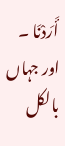أَرَدْنَا ۔ اور جہاں بالکل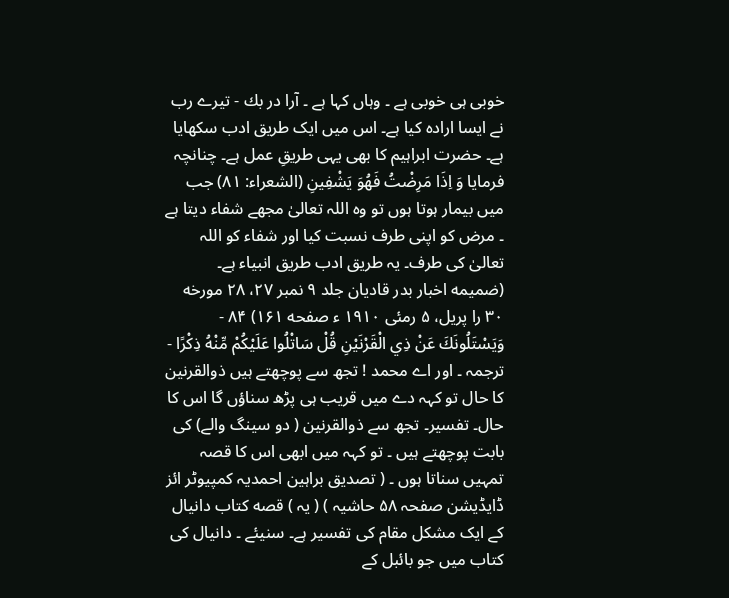خوبی ہی خوبی ہے ۔ وہاں کہا ہے ۔ آرا در بك - تیرے رب نے ایسا ارادہ کیا ہے۔ اس میں ایک طریق ادب سکھایا ہے۔ حضرت ابراہیم کا بھی یہی طریقِ عمل ہے۔ چنانچہ فرمایا وَ اِذَا مَرِضْتُ فَهُوَ يَشْفِينِ (الشعراء: ۸۱) جب میں بیمار ہوتا ہوں تو وہ اللہ تعالیٰ مجھے شفاء دیتا ہے ۔ مرض کو اپنی طرف نسبت کیا اور شفاء کو اللہ تعالیٰ کی طرف۔ یہ طریق ادب طریق انبیاء ہے۔ (ضمیمه اخبار بدر قادیان جلد ۹ نمبر ۲۷، ۲۸ مورخه ۳۰ را پریل، ۵ رمئی ۱۹۱۰ ء صفحه ۱۶۱) ۸۴ - وَيَسْتَلُونَكَ عَنْ ذِي الْقَرْنَيْنِ قُلْ سَاتْلُوا عَلَيْكُمْ مِّنْهُ ذِكْرًا - ترجمہ ۔ اور اے محمد ! تجھ سے پوچھتے ہیں ذوالقرنین کا حال تو کہہ دے میں قریب ہی پڑھ سناؤں گا اس کا حال۔ تفسیر۔ تجھ سے ذوالقرنین ( دو سینگ والے) کی بابت پوچھتے ہیں ۔ تو کہہ میں ابھی اس کا قصہ تمہیں سناتا ہوں ۔ ( تصدیق براہین احمدیہ کمپیوٹر ائز ڈایڈیشن صفحہ ۵۸ حاشیہ ) ( یہ ) قصه کتاب دانیال کے ایک مشکل مقام کی تفسیر ہے۔ سنیئے ۔ دانیال کی کتاب میں جو بائبل کے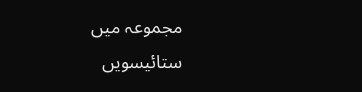مجموعہ میں ستائیسویں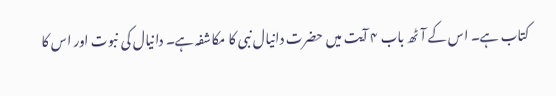کتاب ہے۔ اس کے آٹھ باب ۴ آیت میں حضرت دانیال نبی کا مکاشفہ ہے۔ دانیال کی نبوت اور اس کا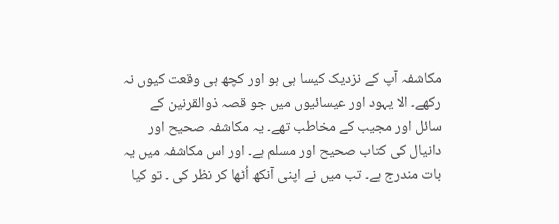مکاشفہ آپ کے نزدیک کیسا ہی ہو اور کچھ ہی وقعت کیوں نہ رکھے۔ الا یہود اور عیسائیوں میں جو قصہ ذوالقرنین کے سائل اور مجیب کے مخاطب تھے۔ یہ مکاشفہ صحیح اور دانیال کی کتاب صحیح اور مسلم ہے۔ اور اس مکاشفہ میں یہ بات مندرج ہے۔ تب میں نے اپنی آنکھ اُٹھا کر نظر کی ۔ تو کیا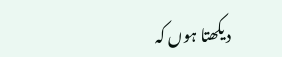دیکھتا ہوں کہ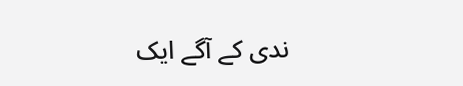ندی کے آگے ایک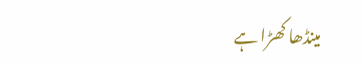مینڈھا کھڑا ہے